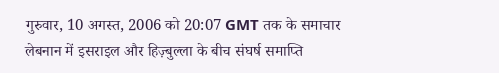गुरुवार, 10 अगस्त, 2006 को 20:07 GMT तक के समाचार
लेबनान में इसराइल और हिज़्बुल्ला के बीच संघर्ष समाप्ति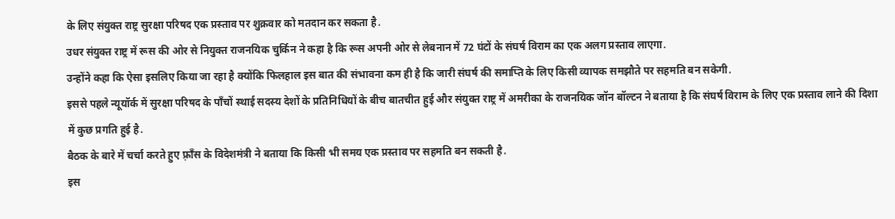के लिए संयुक्त राष्ट्र सुरक्षा परिषद एक प्रस्ताव पर शुक्रवार को मतदान कर सकता है.
उधर संयुक्त राष्ट्र में रूस की ओर से नियुक्त राजनयिक चुर्किन ने कहा है कि रूस अपनी ओर से लेबनान में 72 घंटों के संघर्ष विराम का एक अलग प्रस्ताव लाएगा.
उन्होंने कहा कि ऐसा इसलिए किया जा रहा है क्योंकि फिलहाल इस बात की संभावना कम ही है कि जारी संघर्ष की समाप्ति के लिए किसी व्यापक समझौते पर सहमति बन सकेगी.
इससे पहले न्यूयॉर्क में सुरक्षा परिषद के पाँचों स्थाई सदस्य देशों के प्रतिनिधियों के बीच बातचीत हुई और संयुक्त राष्ट्र में अमरीका के राजनयिक जॉन बॉल्टन ने बताया है कि संघर्ष विराम के लिए एक प्रस्ताव लाने की दिशा में कुछ प्रगति हुई है.
बैठक के बारे में चर्चा करते हुए फ़्राँस के विदेशमंत्री ने बताया कि किसी भी समय एक प्रस्ताव पर सहमति बन सकती है.
इस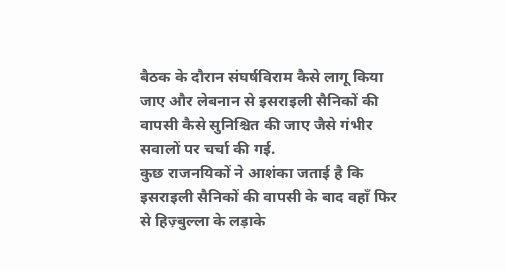बैठक के दौरान संघर्षविराम कैसे लागू किया जाए और लेबनान से इसराइली सैनिकों की वापसी कैसे सुनिश्चित की जाए जैसे गंभीर सवालों पर चर्चा की गई.
कुछ राजनयिकों ने आशंका जताई है कि इसराइली सैनिकों की वापसी के बाद वहाँ फिर से हिज़्बुल्ला के लड़ाके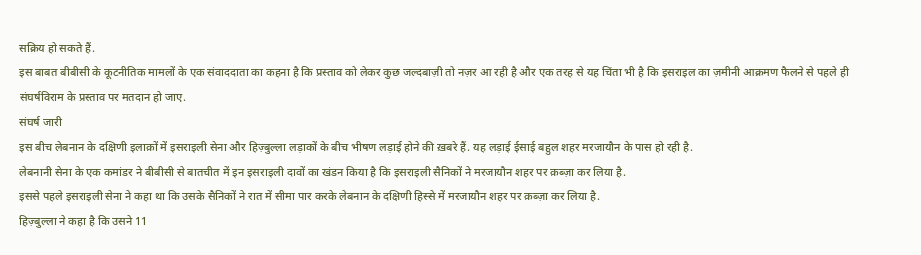सक्रिय हो सकते हैं.
इस बाबत बीबीसी के कूटनीतिक मामलों के एक संवाददाता का कहना है कि प्रस्ताव को लेकर कुछ जल्दबाज़ी तो नज़र आ रही है और एक तरह से यह चिंता भी है कि इसराइल का ज़मीनी आक्रमण फैलने से पहले ही संघर्षविराम के प्रस्ताव पर मतदान हो जाए.
संघर्ष जारी
इस बीच लेबनान के दक्षिणी इलाक़ों में इसराइली सेना और हिज़्बुल्ला लड़ाकों के बीच भीषण लड़ाई होने की ख़बरे हैं. यह लड़ाई ईसाई बहुल शहर मरजायौन के पास हो रही है.
लेबनानी सेना के एक कमांडर ने बीबीसी से बातचीत में इन इसराइली दावों का खंडन किया है कि इसराइली सैनिकों ने मरजायौन शहर पर क़ब्ज़ा कर लिया है.
इससे पहले इसराइली सेना ने कहा था कि उसके सैनिकों ने रात में सीमा पार करके लेबनान के दक्षिणी हिस्से में मरजायौन शहर पर क़ब्ज़ा कर लिया है.
हिज़्बुल्ला ने कहा है कि उसने 11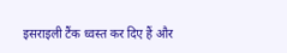इसराइली टैंक ध्वस्त कर दिए हैं और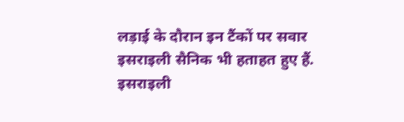लड़ाई के दौरान इन टैंकों पर सवार इसराइली सैनिक भी हताहत हुए हैं.
इसराइली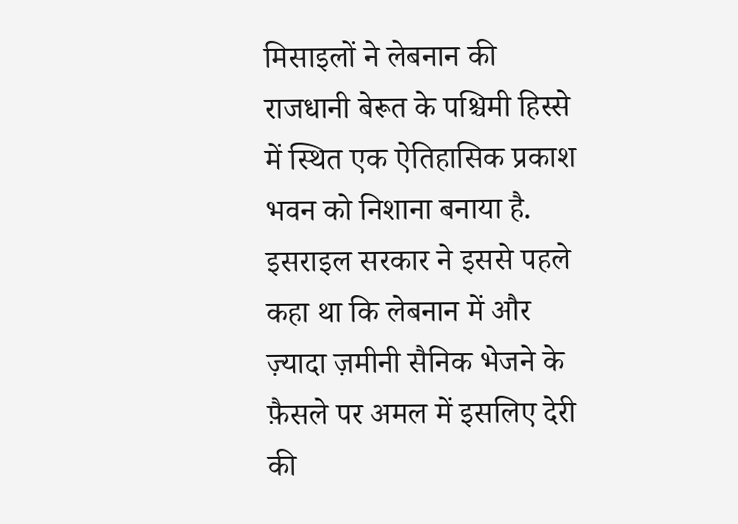मिसाइलों ने लेबनान की राजधानी बेरूत के पश्चिमी हिस्से में स्थित एक ऐतिहासिक प्रकाश भवन को निशाना बनाया है.
इसराइल सरकार ने इससे पहले कहा था कि लेबनान में और ज़्यादा ज़मीनी सैनिक भेजने के फ़ैसले पर अमल में इसलिए देरी की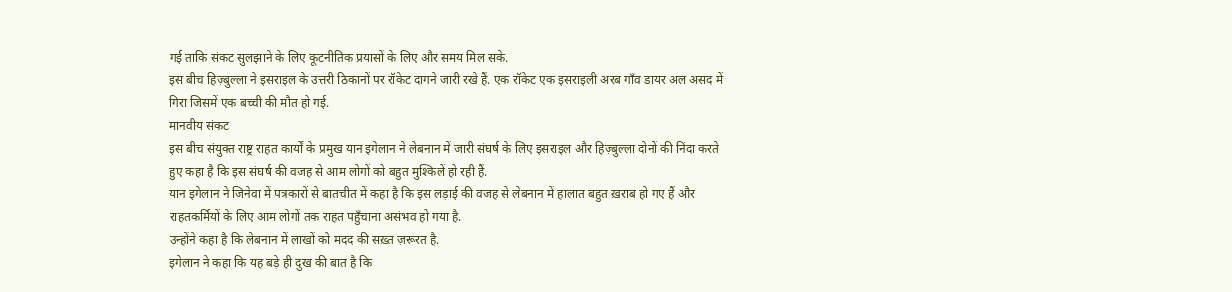गई ताकि संकट सुलझाने के लिए कूटनीतिक प्रयासों के लिए और समय मिल सके.
इस बीच हिज़्बुल्ला ने इसराइल के उत्तरी ठिकानों पर रॉकेट दागने जारी रखे हैं. एक रॉकेट एक इसराइली अरब गाँव डायर अल असद में गिरा जिसमें एक बच्ची की मौत हो गई.
मानवीय संकट
इस बीच संयुक्त राष्ट्र राहत कार्यों के प्रमुख यान इगेलान ने लेबनान में जारी संघर्ष के लिए इसराइल और हिज़्बुल्ला दोनों की निंदा करते हुए कहा है कि इस संघर्ष की वजह से आम लोगों को बहुत मुश्किलें हो रही हैं.
यान इगेलान ने जिनेवा में पत्रकारों से बातचीत में कहा है कि इस लड़ाई की वजह से लेबनान में हालात बहुत ख़राब हो गए हैं और राहतकर्मियों के लिए आम लोगों तक राहत पहुँचाना असंभव हो गया है.
उन्होंने कहा है कि लेबनान में लाखों को मदद की सख़्त ज़रूरत है.
इगेलान ने कहा कि यह बड़े ही दुख की बात है कि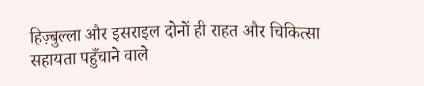हिज़्बुल्ला और इसराइल दोनों ही राहत और चिकित्सा सहायता पहुँचाने वाले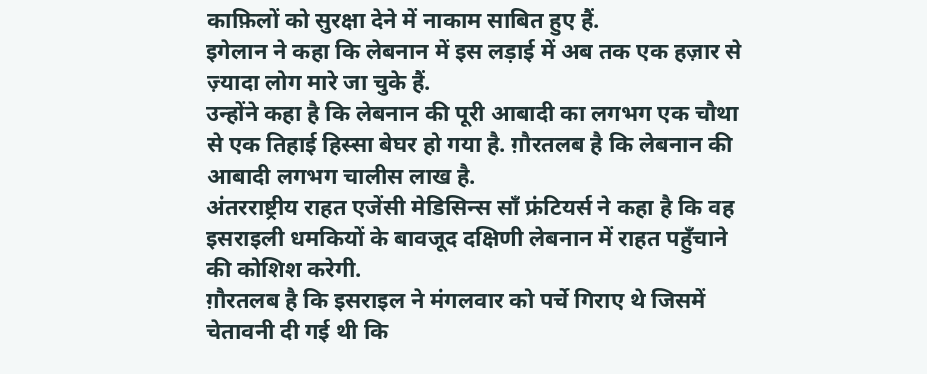काफ़िलों को सुरक्षा देने में नाकाम साबित हुए हैं.
इगेलान ने कहा कि लेबनान में इस लड़ाई में अब तक एक हज़ार से ज़्यादा लोग मारे जा चुके हैं.
उन्होंने कहा है कि लेबनान की पूरी आबादी का लगभग एक चौथा से एक तिहाई हिस्सा बेघर हो गया है. ग़ौरतलब है कि लेबनान की आबादी लगभग चालीस लाख है.
अंतरराष्ट्रीय राहत एजेंसी मेडिसिन्स साँ फ्रंटियर्स ने कहा है कि वह इसराइली धमकियों के बावजूद दक्षिणी लेबनान में राहत पहुँचाने की कोशिश करेगी.
ग़ौरतलब है कि इसराइल ने मंगलवार को पर्चे गिराए थे जिसमें चेतावनी दी गई थी कि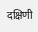दक्षिणी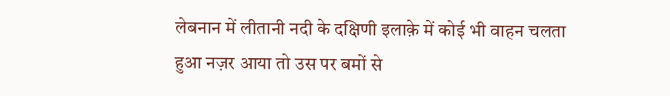लेबनान में लीतानी नदी के दक्षिणी इलाक़े में कोई भी वाहन चलता हुआ नज़र आया तो उस पर बमों से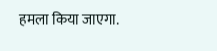हमला किया जाएगा.